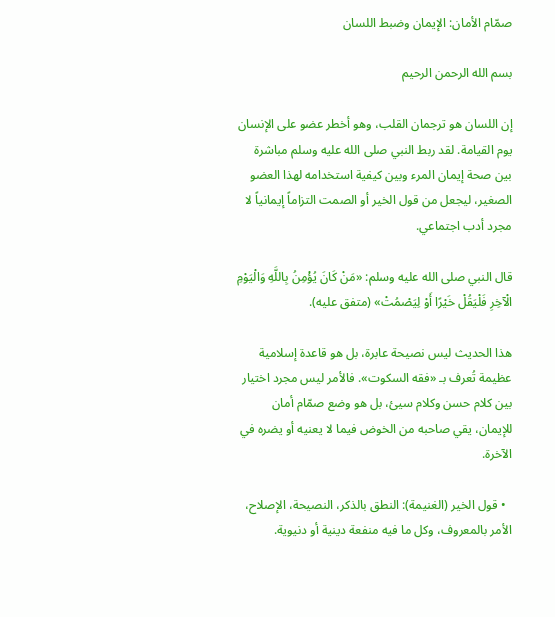صمّام الأمان: الإيمان وضبط اللسان

بسم الله الرحمن الرحيم

إن اللسان هو ترجمان القلب، وهو أخطر عضو على الإنسان يوم القيامة. لقد ربط النبي صلى الله عليه وسلم مباشرة بين صحة إيمان المرء وبين كيفية استخدامه لهذا العضو الصغير، ليجعل من قول الخير أو الصمت التزاماً إيمانياً لا مجرد أدب اجتماعي.

قال النبي صلى الله عليه وسلم: «مَنْ كَانَ يُؤْمِنُ بِاللَّهِ وَالْيَوْمِ الْآخِرِ فَلْيَقُلْ خَيْرًا أَوْ لِيَصْمُتْ» (متفق عليه).

هذا الحديث ليس نصيحة عابرة، بل هو قاعدة إسلامية عظيمة تُعرف بـ «فقه السكوت». فالأمر ليس مجرد اختيار بين كلام حسن وكلام سيئ، بل هو وضع صمّام أمان للإيمان، يقي صاحبه من الخوض فيما لا يعنيه أو يضره في الآخرة.

  • قول الخير (الغنيمة): النطق بالذكر، النصيحة، الإصلاح، الأمر بالمعروف، وكل ما فيه منفعة دينية أو دنيوية.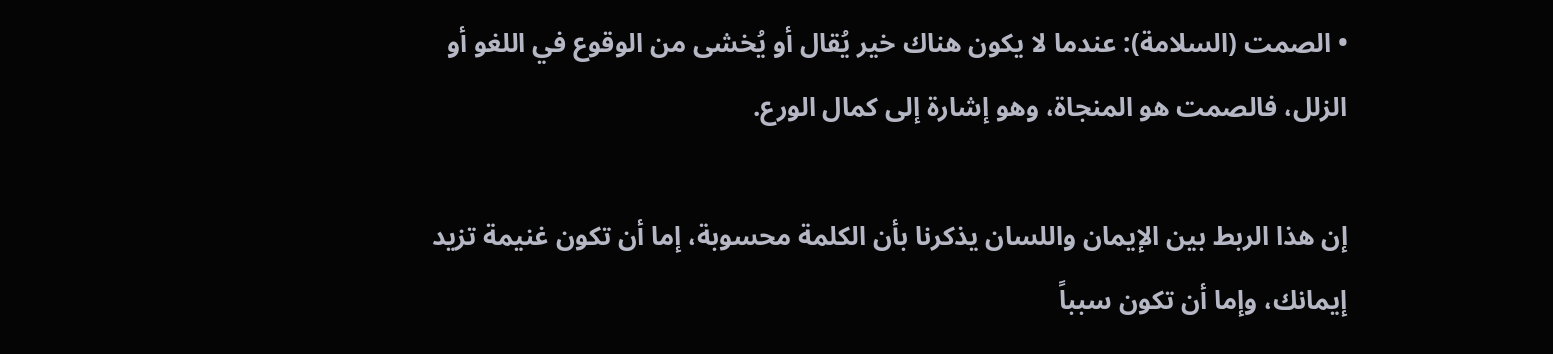• الصمت (السلامة): عندما لا يكون هناك خير يُقال أو يُخشى من الوقوع في اللغو أو الزلل، فالصمت هو المنجاة، وهو إشارة إلى كمال الورع.

إن هذا الربط بين الإيمان واللسان يذكرنا بأن الكلمة محسوبة، إما أن تكون غنيمة تزيد إيمانك، وإما أن تكون سبباً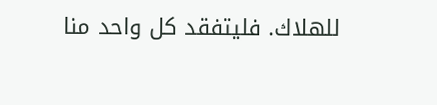للهلاك. فليتفقد كل واحد منا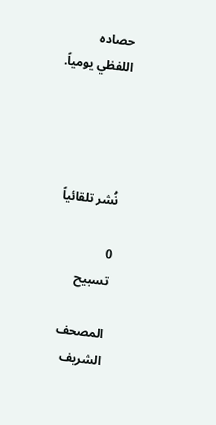حصاده اللفظي يومياً.




نُشر تلقائياً

0
تسبيح

المصحف الشريف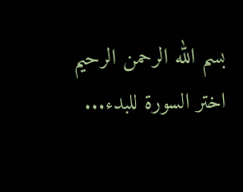بسم الله الرحمن الرحيم
اختر السورة للبدء...